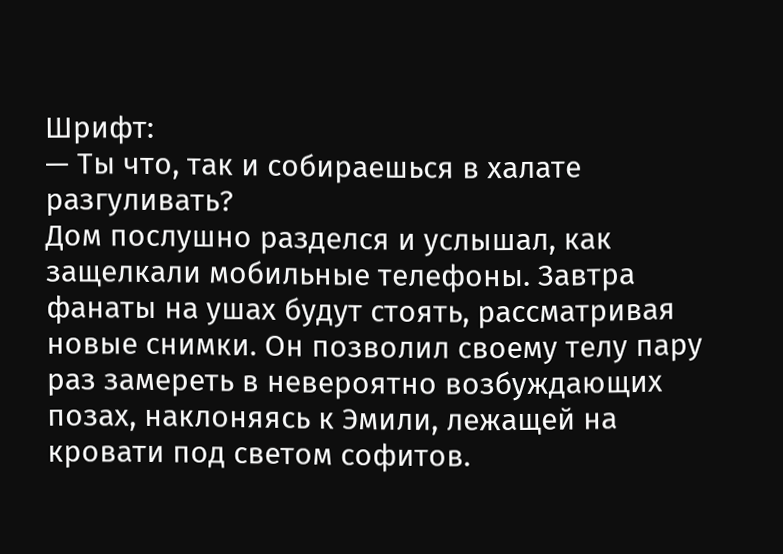Шрифт:
— Ты что, так и собираешься в халате разгуливать?
Дом послушно разделся и услышал, как защелкали мобильные телефоны. Завтра фанаты на ушах будут стоять, рассматривая новые снимки. Он позволил своему телу пару раз замереть в невероятно возбуждающих позах, наклоняясь к Эмили, лежащей на кровати под светом софитов.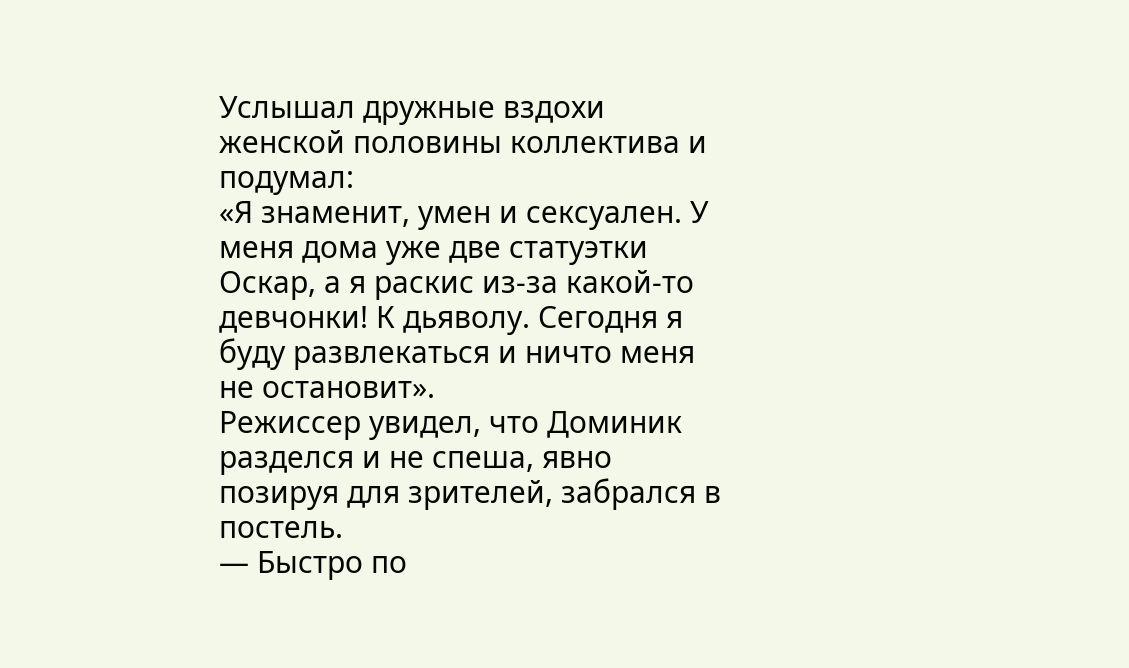Услышал дружные вздохи женской половины коллектива и подумал:
«Я знаменит, умен и сексуален. У меня дома уже две статуэтки Оскар, а я раскис из-за какой-то девчонки! К дьяволу. Сегодня я буду развлекаться и ничто меня не остановит».
Режиссер увидел, что Доминик разделся и не спеша, явно позируя для зрителей, забрался в постель.
— Быстро по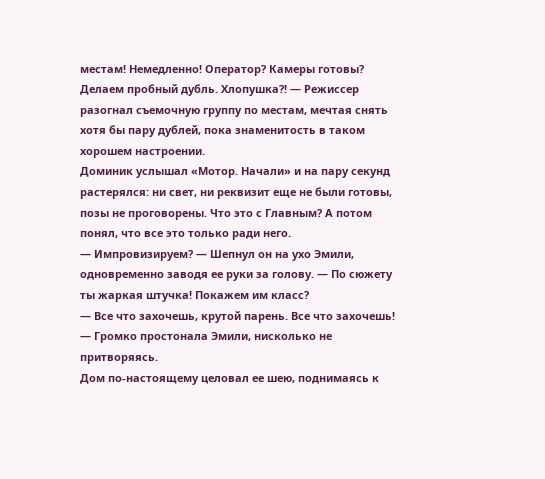местам! Немедленно! Оператор? Камеры готовы? Делаем пробный дубль. Хлопушка?! — Режиссер разогнал съемочную группу по местам, мечтая снять хотя бы пару дублей, пока знаменитость в таком хорошем настроении.
Доминик услышал «Мотор. Начали» и на пару секунд растерялся: ни свет, ни реквизит еще не были готовы, позы не проговорены. Что это с Главным? А потом понял, что все это только ради него.
— Импровизируем? — Шепнул он на ухо Эмили, одновременно заводя ее руки за голову. — По сюжету ты жаркая штучка! Покажем им класс?
— Все что захочешь, крутой парень. Все что захочешь! — Громко простонала Эмили, нисколько не притворяясь.
Дом по-настоящему целовал ее шею, поднимаясь к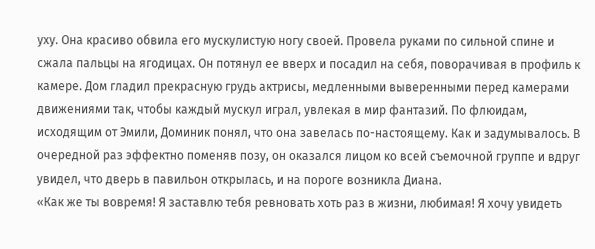уху. Она красиво обвила его мускулистую ногу своей. Провела руками по сильной спине и сжала пальцы на ягодицах. Он потянул ее вверх и посадил на себя, поворачивая в профиль к камере. Дом гладил прекрасную грудь актрисы, медленными выверенными перед камерами движениями так, чтобы каждый мускул играл, увлекая в мир фантазий. По флюидам, исходящим от Эмили, Доминик понял, что она завелась по-настоящему. Как и задумывалось. В очередной раз эффектно поменяв позу, он оказался лицом ко всей съемочной группе и вдруг увидел, что дверь в павильон открылась, и на пороге возникла Диана.
«Как же ты вовремя! Я заставлю тебя ревновать хоть раз в жизни, любимая! Я хочу увидеть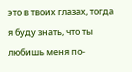это в твоих глазах, тогда я буду знать, что ты любишь меня по-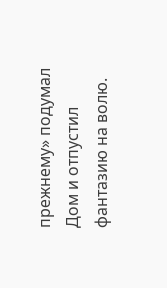прежнему» подумал Дом и отпустил фантазию на волю.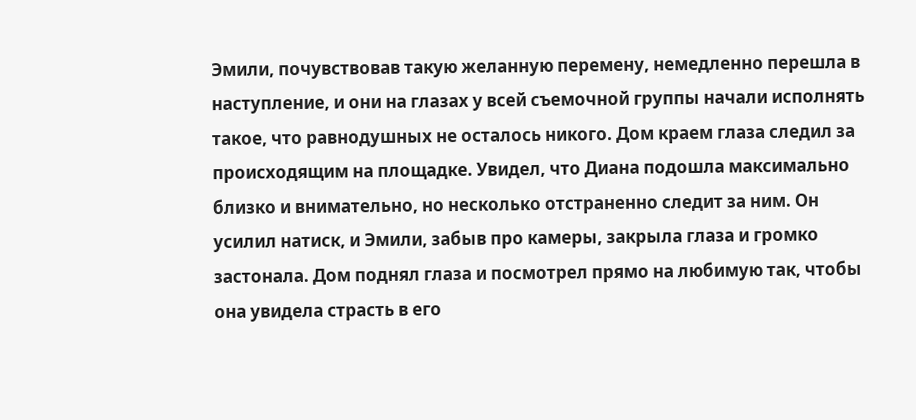Эмили, почувствовав такую желанную перемену, немедленно перешла в наступление, и они на глазах у всей съемочной группы начали исполнять такое, что равнодушных не осталось никого. Дом краем глаза следил за происходящим на площадке. Увидел, что Диана подошла максимально близко и внимательно, но несколько отстраненно следит за ним. Он усилил натиск, и Эмили, забыв про камеры, закрыла глаза и громко застонала. Дом поднял глаза и посмотрел прямо на любимую так, чтобы она увидела страсть в его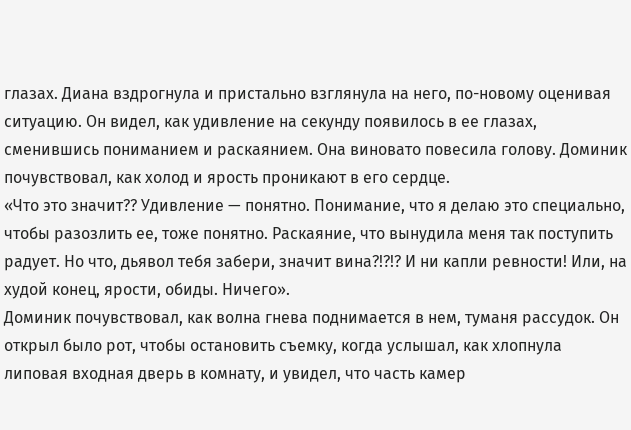глазах. Диана вздрогнула и пристально взглянула на него, по-новому оценивая ситуацию. Он видел, как удивление на секунду появилось в ее глазах, сменившись пониманием и раскаянием. Она виновато повесила голову. Доминик почувствовал, как холод и ярость проникают в его сердце.
«Что это значит?? Удивление — понятно. Понимание, что я делаю это специально, чтобы разозлить ее, тоже понятно. Раскаяние, что вынудила меня так поступить радует. Но что, дьявол тебя забери, значит вина?!?!? И ни капли ревности! Или, на худой конец, ярости, обиды. Ничего».
Доминик почувствовал, как волна гнева поднимается в нем, туманя рассудок. Он открыл было рот, чтобы остановить съемку, когда услышал, как хлопнула липовая входная дверь в комнату, и увидел, что часть камер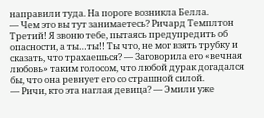направили туда. На пороге возникла Белла.
— Чем это вы тут занимаетесь? Ричард Темплтон Третий! Я звоню тебе, пытаясь предупредить об опасности, а ты…ты!! Ты что, не мог взять трубку и сказать, что трахаешься? — Заговорила его «вечная любовь» таким голосом, что любой дурак догадался бы, что она ревнует его со страшной силой.
— Ричи, кто эта наглая девица? — Эмили уже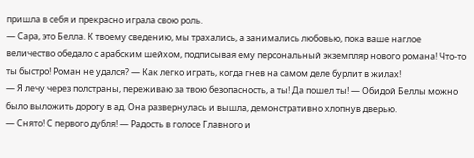пришла в себя и прекрасно играла свою роль.
— Сара, это Белла. К твоему сведению, мы трахались, а занимались любовью, пока ваше наглое величество обедало с арабским шейхом, подписывая ему персональный экземпляр нового романа! Что-то ты быстро! Роман не удался? — Как легко играть, когда гнев на самом деле бурлит в жилах!
— Я лечу через полстраны, переживаю за твою безопасность, а ты! Да пошел ты! — Обидой Беллы можно было выложить дорогу в ад. Она развернулась и вышла, демонстративно хлопнув дверью.
— Снято! С первого дубля! — Радость в голосе Главного и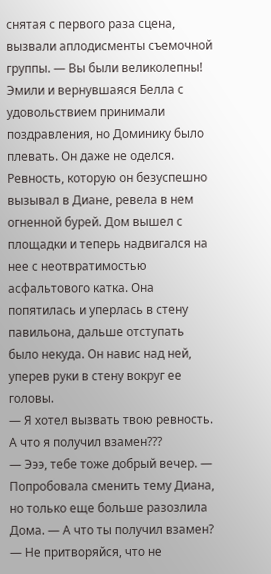снятая с первого раза сцена, вызвали аплодисменты съемочной группы. — Вы были великолепны!
Эмили и вернувшаяся Белла с удовольствием принимали поздравления, но Доминику было плевать. Он даже не оделся. Ревность, которую он безуспешно вызывал в Диане, ревела в нем огненной бурей. Дом вышел с площадки и теперь надвигался на нее с неотвратимостью асфальтового катка. Она попятилась и уперлась в стену павильона, дальше отступать было некуда. Он навис над ней, уперев руки в стену вокруг ее головы.
— Я хотел вызвать твою ревность. А что я получил взамен???
— Эээ, тебе тоже добрый вечер. — Попробовала сменить тему Диана, но только еще больше разозлила Дома. — А что ты получил взамен?
— Не притворяйся, что не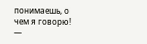понимаешь, о чем я говорю! —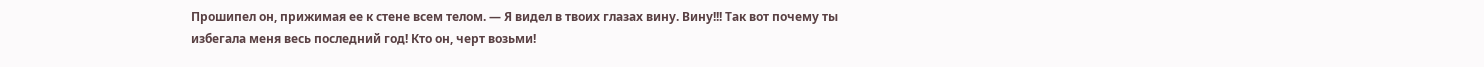Прошипел он, прижимая ее к стене всем телом. — Я видел в твоих глазах вину. Вину!!! Так вот почему ты избегала меня весь последний год! Кто он, черт возьми!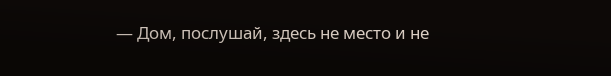— Дом, послушай, здесь не место и не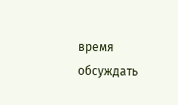время обсуждать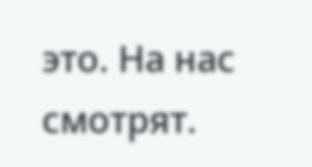это. На нас смотрят.